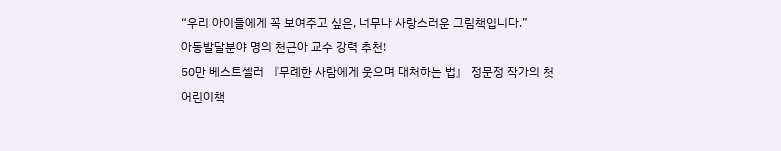“우리 아이들에게 꼭 보여주고 싶은, 너무나 사랑스러운 그림책입니다.”
아동발달분야 명의 천근아 교수 강력 추천!
50만 베스트셀러 『무례한 사람에게 웃으며 대처하는 법』 정문정 작가의 첫 어린이책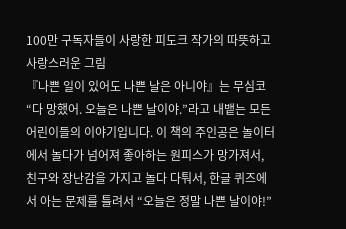100만 구독자들이 사랑한 피도크 작가의 따뜻하고 사랑스러운 그림
『나쁜 일이 있어도 나쁜 날은 아니야』는 무심코 “다 망했어. 오늘은 나쁜 날이야.”라고 내뱉는 모든 어린이들의 이야기입니다. 이 책의 주인공은 놀이터에서 놀다가 넘어져 좋아하는 원피스가 망가져서, 친구와 장난감을 가지고 놀다 다퉈서, 한글 퀴즈에서 아는 문제를 틀려서 “오늘은 정말 나쁜 날이야!”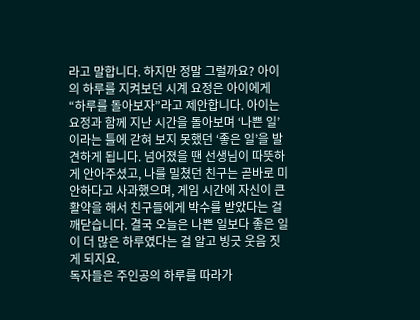라고 말합니다. 하지만 정말 그럴까요? 아이의 하루를 지켜보던 시계 요정은 아이에게 “하루를 돌아보자”라고 제안합니다. 아이는 요정과 함께 지난 시간을 돌아보며 ‘나쁜 일’이라는 틀에 갇혀 보지 못했던 ‘좋은 일’을 발견하게 됩니다. 넘어졌을 땐 선생님이 따뜻하게 안아주셨고, 나를 밀쳤던 친구는 곧바로 미안하다고 사과했으며, 게임 시간에 자신이 큰 활약을 해서 친구들에게 박수를 받았다는 걸 깨닫습니다. 결국 오늘은 나쁜 일보다 좋은 일이 더 많은 하루였다는 걸 알고 빙긋 웃음 짓게 되지요.
독자들은 주인공의 하루를 따라가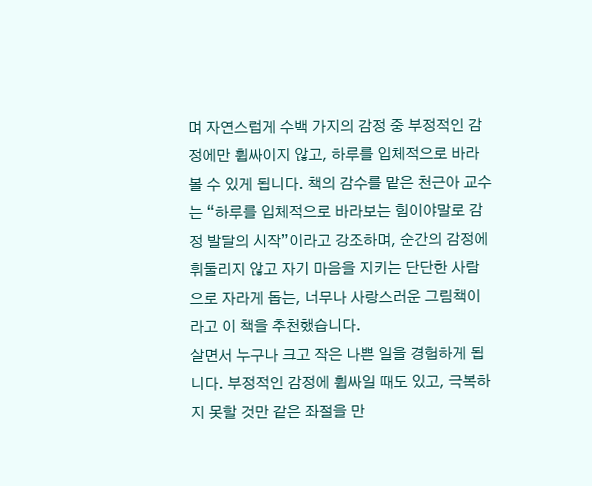며 자연스럽게 수백 가지의 감정 중 부정적인 감정에만 휩싸이지 않고, 하루를 입체적으로 바라볼 수 있게 됩니다. 책의 감수를 맡은 천근아 교수는 “하루를 입체적으로 바라보는 힘이야말로 감정 발달의 시작”이라고 강조하며, 순간의 감정에 휘둘리지 않고 자기 마음을 지키는 단단한 사람으로 자라게 돕는, 너무나 사랑스러운 그림책이라고 이 책을 추천했습니다.
살면서 누구나 크고 작은 나쁜 일을 경험하게 됩니다. 부정적인 감정에 휩싸일 때도 있고, 극복하지 못할 것만 같은 좌절을 만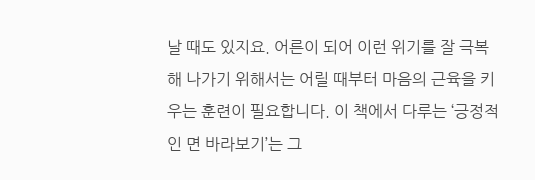날 때도 있지요. 어른이 되어 이런 위기를 잘 극복해 나가기 위해서는 어릴 때부터 마음의 근육을 키우는 훈련이 필요합니다. 이 책에서 다루는 ‘긍정적인 면 바라보기’는 그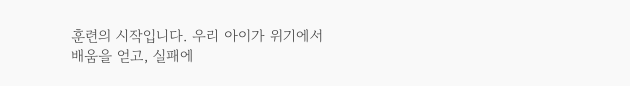훈련의 시작입니다. 우리 아이가 위기에서 배움을 얻고, 실패에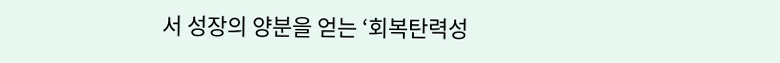서 성장의 양분을 얻는 ‘회복탄력성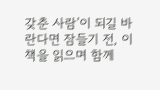갖춘 사람’이 되길 바란다면 잠들기 전, 이 책을 읽으며 함께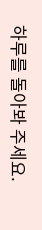하루를 돌아봐 주세요.